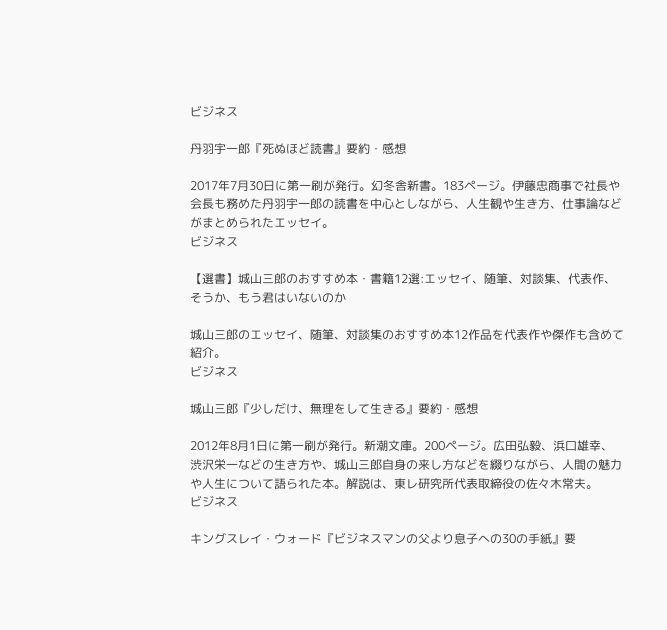ビジネス

丹羽宇一郎『死ぬほど読書』要約・感想

2017年7月30日に第一刷が発行。幻冬舎新書。183ページ。伊藤忠商事で社長や会長も務めた丹羽宇一郎の読書を中心としながら、人生観や生き方、仕事論などがまとめられたエッセイ。
ビジネス

【選書】城山三郎のおすすめ本・書籍12選:エッセイ、随筆、対談集、代表作、そうか、もう君はいないのか

城山三郎のエッセイ、随筆、対談集のおすすめ本12作品を代表作や傑作も含めて紹介。
ビジネス

城山三郎『少しだけ、無理をして生きる』要約・感想

2012年8月1日に第一刷が発行。新潮文庫。200ページ。広田弘毅、浜口雄幸、渋沢栄一などの生き方や、城山三郎自身の来し方などを綴りながら、人間の魅力や人生について語られた本。解説は、東レ研究所代表取締役の佐々木常夫。
ビジネス

キングスレイ・ウォード『ビジネスマンの父より息子への30の手紙』要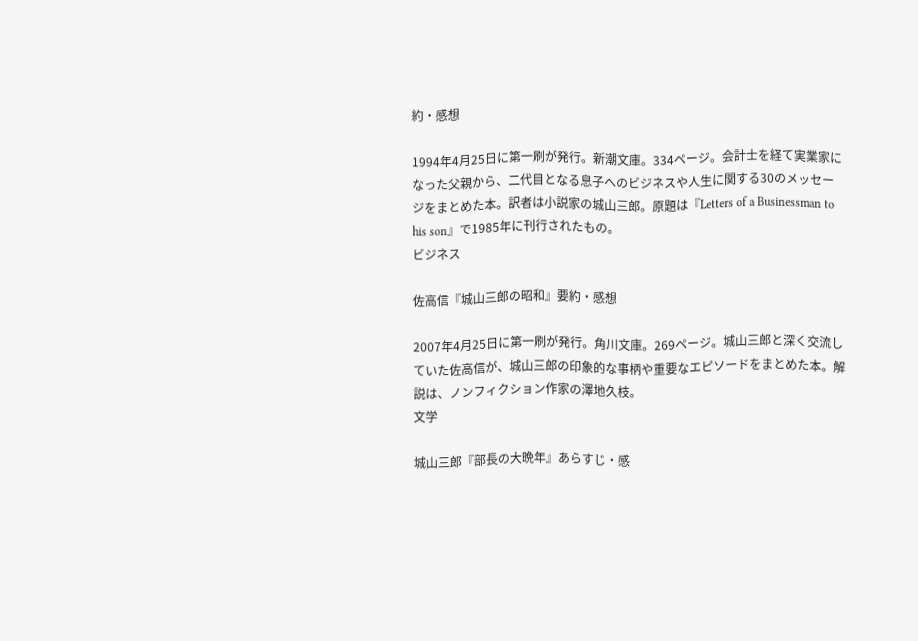約・感想

1994年4月25日に第一刷が発行。新潮文庫。334ページ。会計士を経て実業家になった父親から、二代目となる息子へのビジネスや人生に関する30のメッセージをまとめた本。訳者は小説家の城山三郎。原題は『Letters of a Businessman to his son』で1985年に刊行されたもの。
ビジネス

佐高信『城山三郎の昭和』要約・感想

2007年4月25日に第一刷が発行。角川文庫。269ページ。城山三郎と深く交流していた佐高信が、城山三郎の印象的な事柄や重要なエピソードをまとめた本。解説は、ノンフィクション作家の澤地久枝。
文学

城山三郎『部長の大晩年』あらすじ・感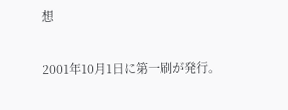想

2001年10月1日に第一刷が発行。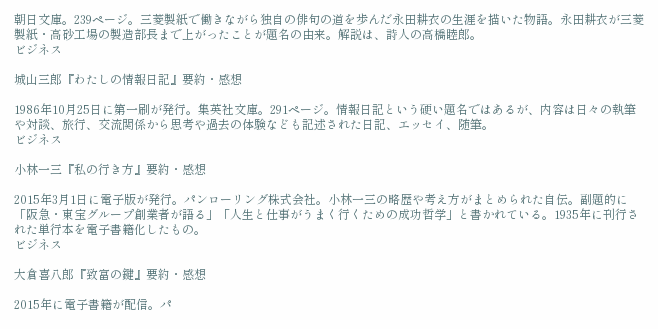朝日文庫。239ページ。三菱製紙で働きながら独自の俳句の道を歩んだ永田耕衣の生涯を描いた物語。永田耕衣が三菱製紙・高砂工場の製造部長まで上がったことが題名の由来。解説は、詩人の高橋睦郎。
ビジネス

城山三郎『わたしの情報日記』要約・感想

1986年10月25日に第一刷が発行。集英社文庫。291ページ。情報日記という硬い題名ではあるが、内容は日々の執筆や対談、旅行、交流関係から思考や過去の体験なども記述された日記、エッセイ、随筆。
ビジネス

小林一三『私の行き方』要約・感想

2015年3月1日に電子版が発行。パンローリング株式会社。小林一三の略歴や考え方がまとめられた自伝。副題的に「阪急・東宝グループ創業者が語る」「人生と仕事がうまく行くための成功哲学」と書かれている。1935年に刊行された単行本を電子書籍化したもの。
ビジネス

大倉喜八郎『致富の鍵』要約・感想

2015年に電子書籍が配信。パ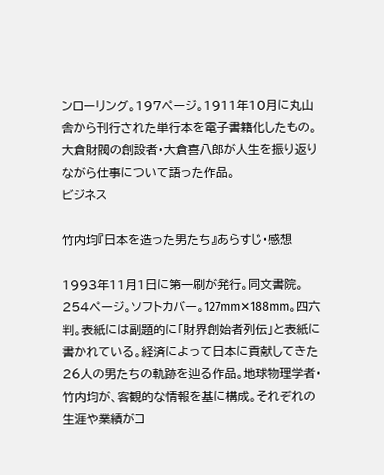ンローリング。197ページ。1911年10月に丸山舎から刊行された単行本を電子書籍化したもの。大倉財閥の創設者・大倉喜八郎が人生を振り返りながら仕事について語った作品。
ビジネス

竹内均『日本を造った男たち』あらすじ・感想

1993年11月1日に第一刷が発行。同文書院。254ページ。ソフトカバー。127mm✕188mm。四六判。表紙には副題的に「財界創始者列伝」と表紙に書かれている。経済によって日本に貢献してきた26人の男たちの軌跡を辿る作品。地球物理学者・竹内均が、客観的な情報を基に構成。それぞれの生涯や業績がコ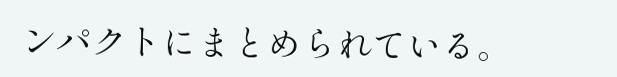ンパクトにまとめられている。